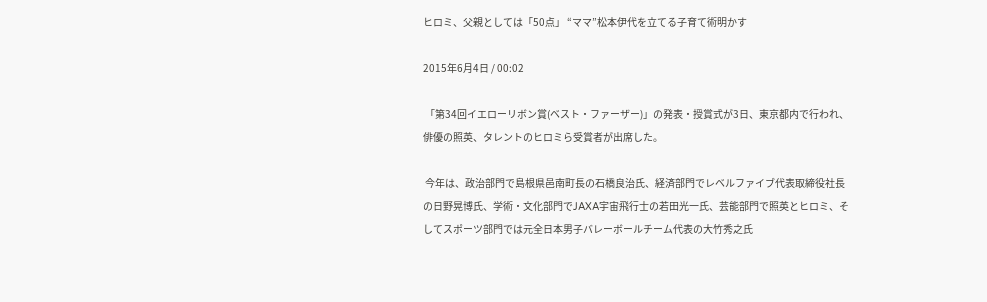ヒロミ、父親としては「50点」 “ママ”松本伊代を立てる子育て術明かす

2015年6月4日 / 00:02

 「第34回イエローリボン賞(ベスト・ファーザー)」の発表・授賞式が3日、東京都内で行われ、俳優の照英、タレントのヒロミら受賞者が出席した。

 今年は、政治部門で島根県邑南町長の石橋良治氏、経済部門でレベルファイブ代表取締役社長の日野晃博氏、学術・文化部門でJAXA宇宙飛行士の若田光一氏、芸能部門で照英とヒロミ、そしてスポーツ部門では元全日本男子バレーボールチーム代表の大竹秀之氏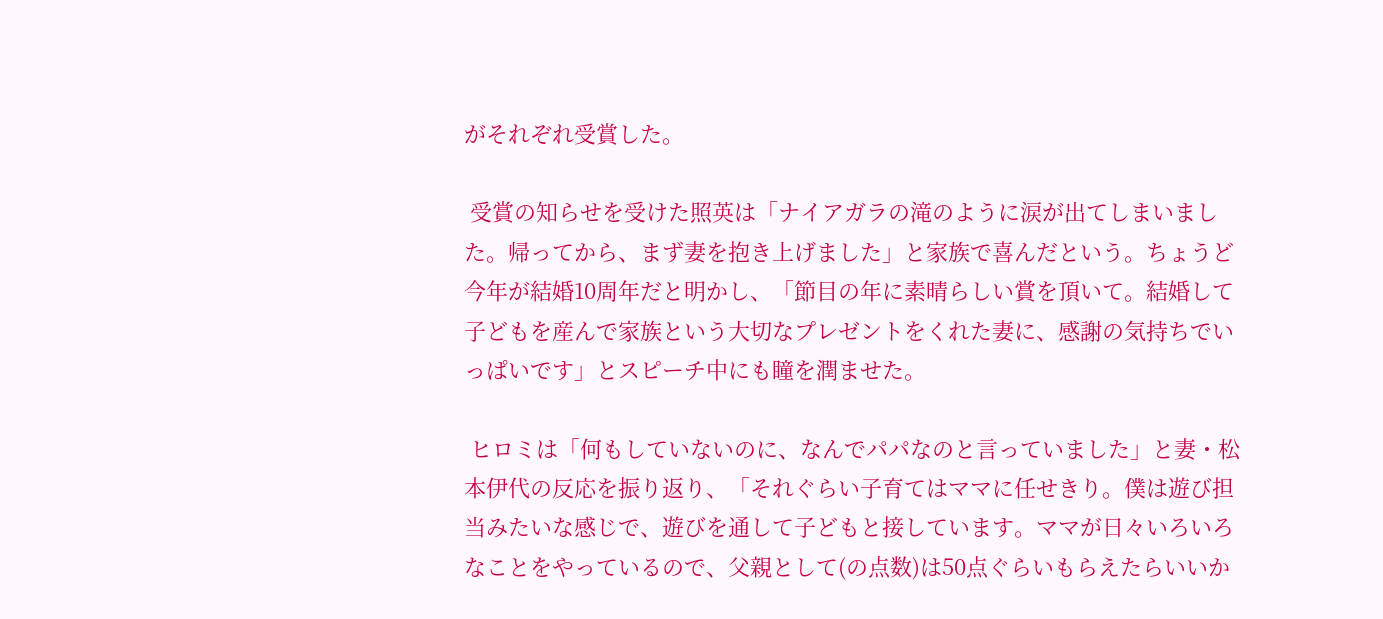がそれぞれ受賞した。

 受賞の知らせを受けた照英は「ナイアガラの滝のように涙が出てしまいました。帰ってから、まず妻を抱き上げました」と家族で喜んだという。ちょうど今年が結婚10周年だと明かし、「節目の年に素晴らしい賞を頂いて。結婚して子どもを産んで家族という大切なプレゼントをくれた妻に、感謝の気持ちでいっぱいです」とスピーチ中にも瞳を潤ませた。

 ヒロミは「何もしていないのに、なんでパパなのと言っていました」と妻・松本伊代の反応を振り返り、「それぐらい子育てはママに任せきり。僕は遊び担当みたいな感じで、遊びを通して子どもと接しています。ママが日々いろいろなことをやっているので、父親として(の点数)は50点ぐらいもらえたらいいか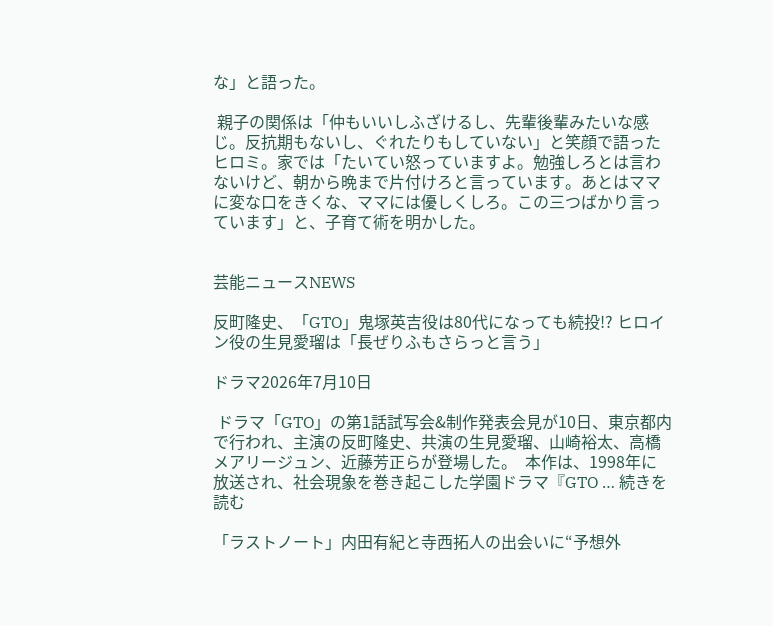な」と語った。

 親子の関係は「仲もいいしふざけるし、先輩後輩みたいな感じ。反抗期もないし、ぐれたりもしていない」と笑顔で語ったヒロミ。家では「たいてい怒っていますよ。勉強しろとは言わないけど、朝から晩まで片付けろと言っています。あとはママに変な口をきくな、ママには優しくしろ。この三つばかり言っています」と、子育て術を明かした。


芸能ニュースNEWS

反町隆史、「GTO」鬼塚英吉役は80代になっても続投!? ヒロイン役の生見愛瑠は「長ぜりふもさらっと言う」

ドラマ2026年7月10日

 ドラマ「GTO」の第1話試写会&制作発表会見が10日、東京都内で行われ、主演の反町隆史、共演の生見愛瑠、山崎裕太、高橋メアリージュン、近藤芳正らが登場した。  本作は、1998年に放送され、社会現象を巻き起こした学園ドラマ『GTO … 続きを読む

「ラストノート」内田有紀と寺西拓人の出会いに“予想外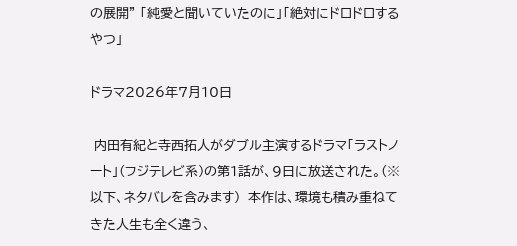の展開” 「純愛と聞いていたのに」「絶対にドロドロするやつ」

ドラマ2026年7月10日

 内田有紀と寺西拓人がダブル主演するドラマ「ラストノート」(フジテレビ系)の第1話が、9日に放送された。(※以下、ネタバレを含みます)  本作は、環境も積み重ねてきた人生も全く違う、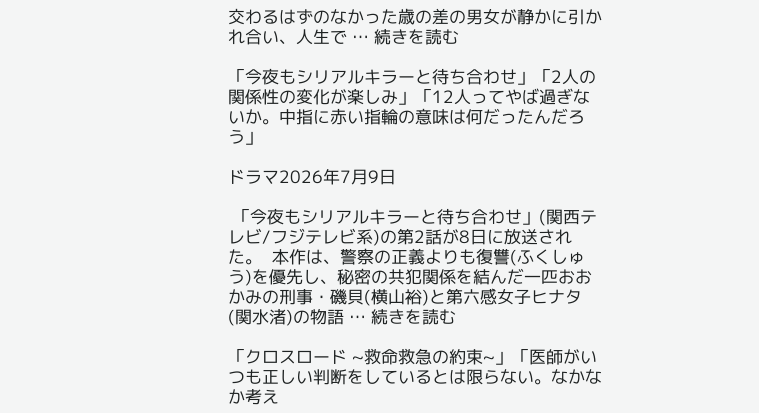交わるはずのなかった歳の差の男女が静かに引かれ合い、人生で … 続きを読む

「今夜もシリアルキラーと待ち合わせ」「2人の関係性の変化が楽しみ」「12人ってやば過ぎないか。中指に赤い指輪の意味は何だったんだろう」

ドラマ2026年7月9日

 「今夜もシリアルキラーと待ち合わせ」(関西テレビ/フジテレビ系)の第2話が8日に放送された。  本作は、警察の正義よりも復讐(ふくしゅう)を優先し、秘密の共犯関係を結んだ一匹おおかみの刑事・磯貝(横山裕)と第六感女子ヒナタ(関水渚)の物語 … 続きを読む

「クロスロード ~救命救急の約束~」「医師がいつも正しい判断をしているとは限らない。なかなか考え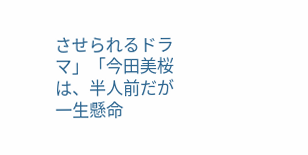させられるドラマ」「今田美桜は、半人前だが一生懸命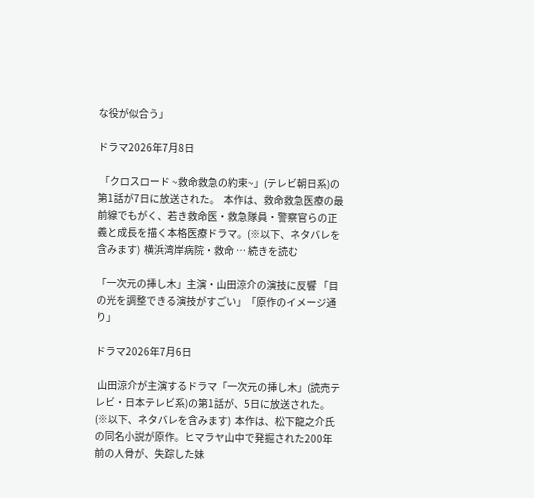な役が似合う」

ドラマ2026年7月8日

 「クロスロード ~救命救急の約束~」(テレビ朝日系)の第1話が7日に放送された。  本作は、救命救急医療の最前線でもがく、若き救命医・救急隊員・警察官らの正義と成長を描く本格医療ドラマ。(※以下、ネタバレを含みます)  横浜湾岸病院・救命 … 続きを読む

「一次元の挿し木」主演・山田涼介の演技に反響 「目の光を調整できる演技がすごい」「原作のイメージ通り」

ドラマ2026年7月6日

 山田涼介が主演するドラマ「一次元の挿し木」(読売テレビ・日本テレビ系)の第1話が、5日に放送された。(※以下、ネタバレを含みます)  本作は、松下龍之介氏の同名小説が原作。ヒマラヤ山中で発掘された200年前の人骨が、失踪した妹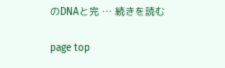のDNAと完 … 続きを読む

page top